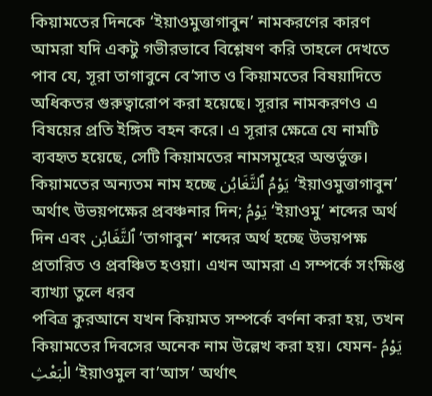কিয়ামতের দিনকে ‘ইয়াওমুত্তাগাবুন’ নামকরণের কারণ
আমরা যদি একটু গভীরভাবে বিশ্লেষণ করি তাহলে দেখতে পাব যে, সূরা তাগাবুনে বে’সাত ও কিয়ামতের বিষয়াদিতে অধিকতর গুরুত্বারোপ করা হয়েছে। সূরার নামকরণও এ বিষয়ের প্রতি ইঙ্গিত বহন করে। এ সূরার ক্ষেত্রে যে নামটি ব্যবহৃত হয়েছে, সেটি কিয়ামতের নামসমূহের অন্তর্ভুক্ত। কিয়ামতের অন্যতম নাম হচ্ছে يَوْمُ ٱلتَّغَابُن ‘ইয়াওমুত্তাগাবুন’ অর্থাৎ উভয়পক্ষের প্রবঞ্চনার দিন; يَوْمُ ‘ইয়াওমু’ শব্দের অর্থ দিন এবং ٱلتَّغَابُن ‘তাগাবুন’ শব্দের অর্থ হচ্ছে উভয়পক্ষ প্রতারিত ও প্রবঞ্চিত হওয়া। এখন আমরা এ সম্পর্কে সংক্ষিপ্ত ব্যাখ্যা তুলে ধরব
পবিত্র কুরআনে যখন কিয়ামত সম্পর্কে বর্ণনা করা হয়, তখন কিয়ামতের দিবসের অনেক নাম উল্লেখ করা হয়। যেমন- يَوْمُ الْبَعْثِ ‘ইয়াওমুল বা’আস’ অর্থাৎ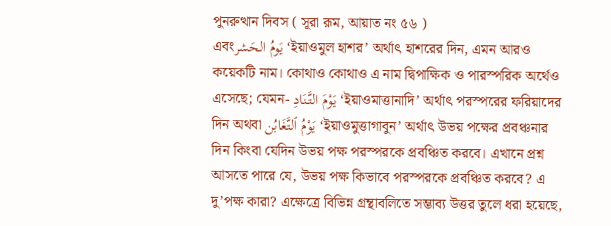পুনরুত্থান দিবস ( সূরা রূম, আয়াত নং ৫৬ )
এবংيَومُ الحَشر ‘ইয়াওমুল হাশর’ অর্থাৎ হাশরের দিন, এমন আরও কয়েকটি নাম। কোথাও কোথাও এ নাম দ্বিপাক্ষিক ও পারস্পরিক অর্থেও এসেছে; যেমন- يَوْمَ التَّنَادِ ‘ইয়াওমাত্তানাদি’ অর্থাৎ পরস্পরের ফরিয়াদের দিন অথবা يَوْمُ ٱلتَّغَابُن ‘ইয়াওমুত্তাগাবুন’ অর্থাৎ উভয় পক্ষের প্রবঞ্চনার দিন কিংবা যেদিন উভয় পক্ষ পরস্পরকে প্রবঞ্চিত করবে। এখানে প্রশ্ন আসতে পারে যে, উভয় পক্ষ কিভাবে পরস্পরকে প্রবঞ্চিত করবে? এ দু’পক্ষ কারা? এক্ষেত্রে বিভিন্ন গ্রন্থাবলিতে সম্ভাব্য উত্তর তুলে ধরা হয়েছে,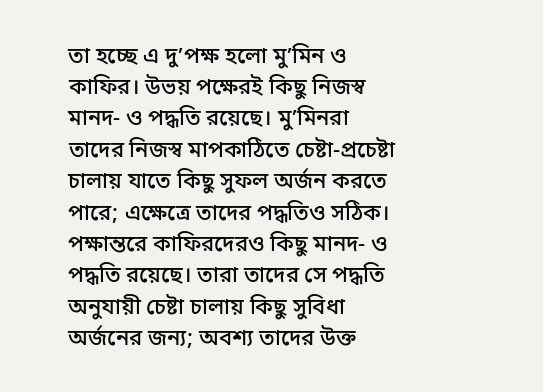তা হচ্ছে এ দু’পক্ষ হলো মু’মিন ও কাফির। উভয় পক্ষেরই কিছু নিজস্ব মানদ- ও পদ্ধতি রয়েছে। মু’মিনরা তাদের নিজস্ব মাপকাঠিতে চেষ্টা-প্রচেষ্টা চালায় যাতে কিছু সুফল অর্জন করতে পারে; এক্ষেত্রে তাদের পদ্ধতিও সঠিক। পক্ষান্তরে কাফিরদেরও কিছু মানদ- ও পদ্ধতি রয়েছে। তারা তাদের সে পদ্ধতি অনুযায়ী চেষ্টা চালায় কিছু সুবিধা অর্জনের জন্য; অবশ্য তাদের উক্ত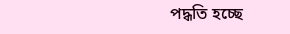পদ্ধতি হচ্ছে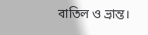বাতিল ও ভ্রান্ত।